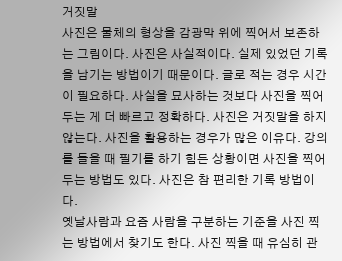거짓말
사진은 물체의 형상을 감광막 위에 찍어서 보존하는 그림이다. 사진은 사실적이다. 실제 있었던 기록을 남기는 방법이기 때문이다. 글로 적는 경우 시간이 필요하다. 사실을 묘사하는 것보다 사진을 찍어두는 게 더 빠르고 정확하다. 사진은 거짓말을 하지 않는다. 사진을 활용하는 경우가 많은 이유다. 강의를 들을 때 필기를 하기 힘든 상황이면 사진을 찍어두는 방법도 있다. 사진은 참 편리한 기록 방법이다.
옛날사람과 요즘 사람을 구분하는 기준을 사진 찍는 방법에서 찾기도 한다. 사진 찍을 때 유심히 관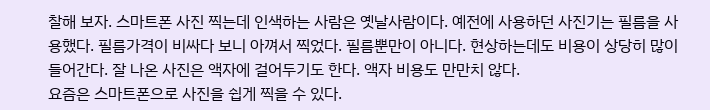찰해 보자. 스마트폰 사진 찍는데 인색하는 사람은 옛날사람이다. 예전에 사용하던 사진기는 필름을 사용했다. 필름가격이 비싸다 보니 아껴서 찍었다. 필름뿐만이 아니다. 현상하는데도 비용이 상당히 많이 들어간다. 잘 나온 사진은 액자에 걸어두기도 한다. 액자 비용도 만만치 않다.
요즘은 스마트폰으로 사진을 쉽게 찍을 수 있다.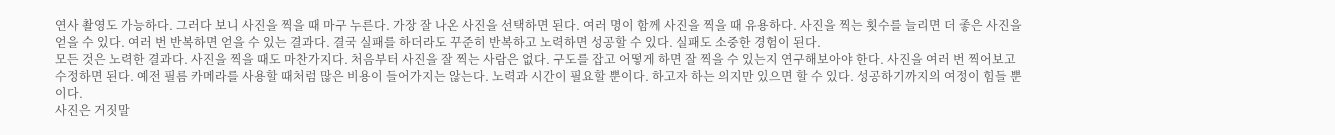연사 촬영도 가능하다. 그러다 보니 사진을 찍을 때 마구 누른다. 가장 잘 나온 사진을 선택하면 된다. 여러 명이 함께 사진을 찍을 때 유용하다. 사진을 찍는 횟수를 늘리면 더 좋은 사진을 얻을 수 있다. 여러 번 반복하면 얻을 수 있는 결과다. 결국 실패를 하더라도 꾸준히 반복하고 노력하면 성공할 수 있다. 실패도 소중한 경험이 된다.
모든 것은 노력한 결과다. 사진을 찍을 때도 마찬가지다. 처음부터 사진을 잘 찍는 사람은 없다. 구도를 잡고 어떻게 하면 잘 찍을 수 있는지 연구해보아야 한다. 사진을 여러 번 찍어보고 수정하면 된다. 예전 필름 카메라를 사용할 때처럼 많은 비용이 들어가지는 않는다. 노력과 시간이 필요할 뿐이다. 하고자 하는 의지만 있으면 할 수 있다. 성공하기까지의 여정이 힘들 뿐이다.
사진은 거짓말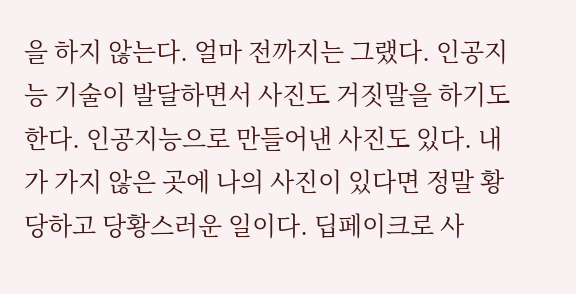을 하지 않는다. 얼마 전까지는 그랬다. 인공지능 기술이 발달하면서 사진도 거짓말을 하기도 한다. 인공지능으로 만들어낸 사진도 있다. 내가 가지 않은 곳에 나의 사진이 있다면 정말 황당하고 당황스러운 일이다. 딥페이크로 사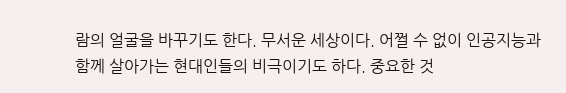람의 얼굴을 바꾸기도 한다. 무서운 세상이다. 어쩔 수 없이 인공지능과 함께 살아가는 현대인들의 비극이기도 하다. 중요한 것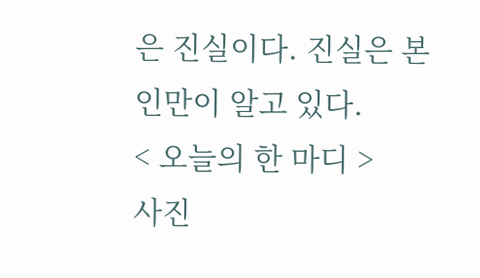은 진실이다. 진실은 본인만이 알고 있다.
< 오늘의 한 마디 >
사진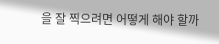을 잘 찍으려면 어떻게 해야 할까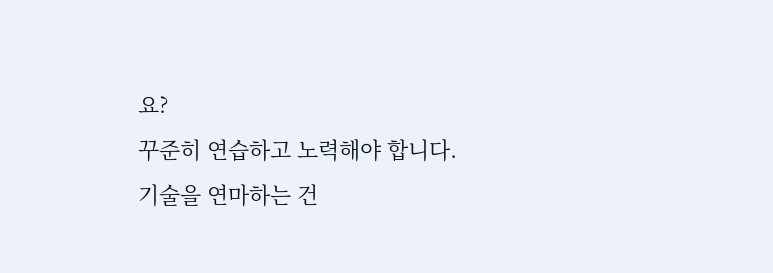요?
꾸준히 연습하고 노력해야 합니다.
기술을 연마하는 건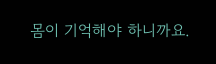몸이 기억해야 하니까요.